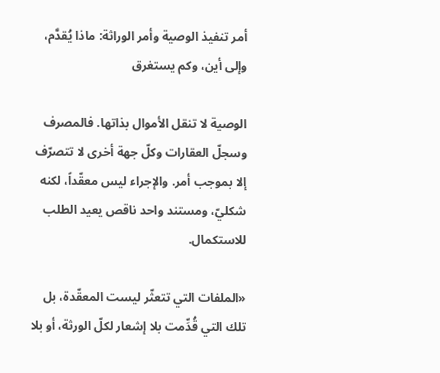أمر تنفيذ الوصية وأمر الوراثة: ماذا يُقدَّم، وإلى أين، وكم يستغرق

الوصية لا تنقل الأموال بذاتها. فالمصرف وسجلّ العقارات وكلّ جهة أخرى لا تتصرّف إلا بموجب أمر. والإجراء ليس معقّداً، لكنه شكليّ، ومستند واحد ناقص يعيد الطلب للاستكمال.

«الملفات التي تتعثّر ليست المعقّدة، بل تلك التي قُدِّمت بلا إشعار لكلّ الورثة، أو بلا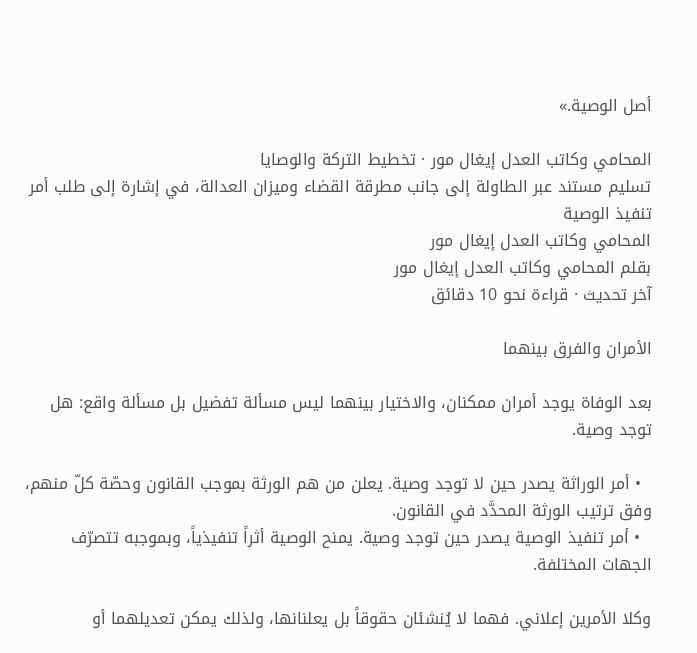أصل الوصية.»

المحامي وكاتب العدل إيغال مور · تخطيط التركة والوصايا
تسليم مستند عبر الطاولة إلى جانب مطرقة القضاء وميزان العدالة، في إشارة إلى طلب أمر تنفيذ الوصية
المحامي وكاتب العدل إيغال مور
بقلم المحامي وكاتب العدل إيغال مور
آخر تحديث · قراءة نحو 10 دقائق

الأمران والفرق بينهما

بعد الوفاة يوجد أمران ممكنان، والاختيار بينهما ليس مسألة تفضيل بل مسألة واقع: هل توجد وصية.

  • أمر الوراثة يصدر حين لا توجد وصية. يعلن من هم الورثة بموجب القانون وحصّة كلّ منهم، وفق ترتيب الورثة المحدَّد في القانون.
  • أمر تنفيذ الوصية يصدر حين توجد وصية. يمنح الوصية أثراً تنفيذياً، وبموجبه تتصرّف الجهات المختلفة.

وكلا الأمرين إعلاني. فهما لا يُنشئان حقوقاً بل يعلنانها، ولذلك يمكن تعديلهما أو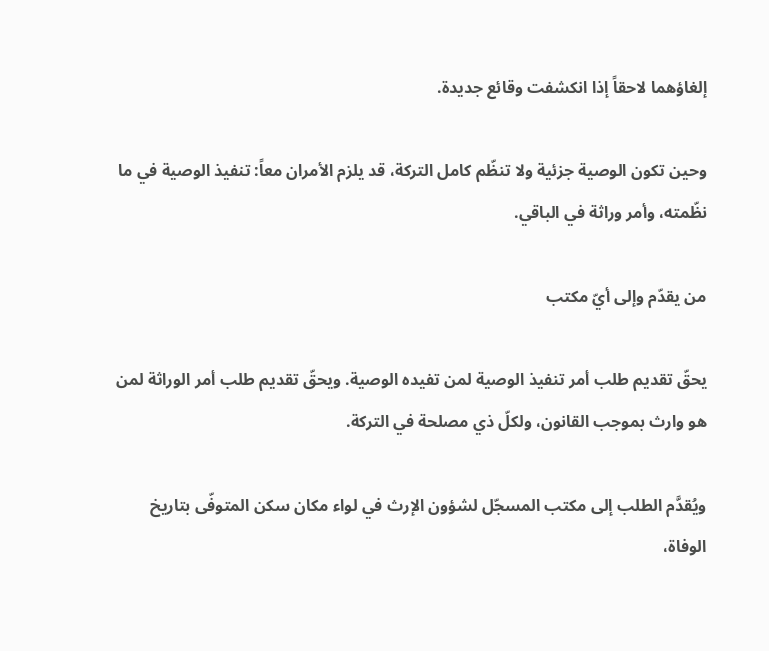إلغاؤهما لاحقاً إذا انكشفت وقائع جديدة.

وحين تكون الوصية جزئية ولا تنظّم كامل التركة، قد يلزم الأمران معاً: تنفيذ الوصية في ما نظّمته، وأمر وراثة في الباقي.

من يقدّم وإلى أيّ مكتب

يحقّ تقديم طلب أمر تنفيذ الوصية لمن تفيده الوصية. ويحقّ تقديم طلب أمر الوراثة لمن هو وارث بموجب القانون، ولكلّ ذي مصلحة في التركة.

ويُقدَّم الطلب إلى مكتب المسجّل لشؤون الإرث في لواء مكان سكن المتوفّى بتاريخ الوفاة،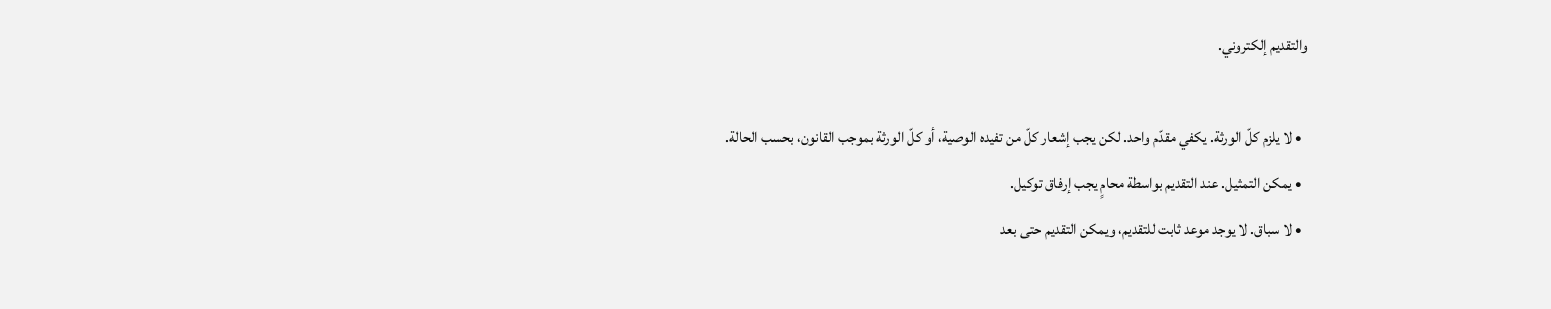والتقديم إلكتروني.

  • لا يلزم كلّ الورثة. يكفي مقدّم واحد. لكن يجب إشعار كلّ من تفيده الوصية، أو كلّ الورثة بموجب القانون، بحسب الحالة.
  • يمكن التمثيل. عند التقديم بواسطة محامٍ يجب إرفاق توكيل.
  • لا سباق. لا يوجد موعد ثابت للتقديم، ويمكن التقديم حتى بعد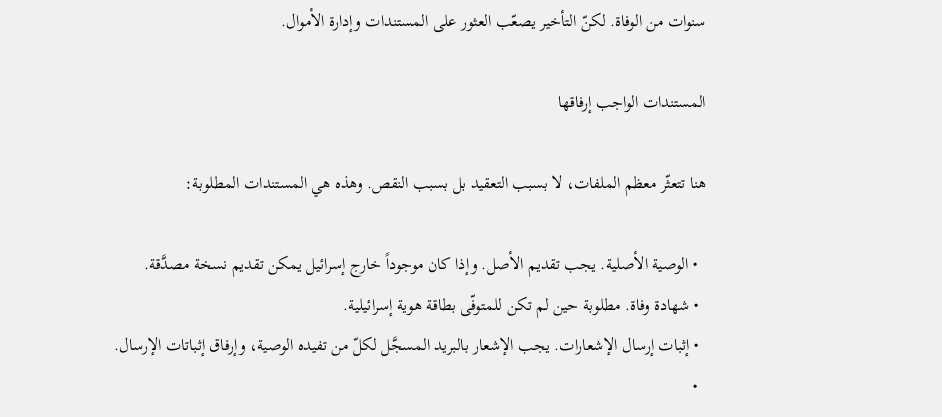سنوات من الوفاة. لكنّ التأخير يصعّب العثور على المستندات وإدارة الأموال.

المستندات الواجب إرفاقها

هنا تتعثّر معظم الملفات، لا بسبب التعقيد بل بسبب النقص. وهذه هي المستندات المطلوبة:

  • الوصية الأصلية. يجب تقديم الأصل. وإذا كان موجوداً خارج إسرائيل يمكن تقديم نسخة مصدَّقة.
  • شهادة وفاة. مطلوبة حين لم تكن للمتوفّى بطاقة هوية إسرائيلية.
  • إثبات إرسال الإشعارات. يجب الإشعار بالبريد المسجَّل لكلّ من تفيده الوصية، وإرفاق إثباتات الإرسال.
  •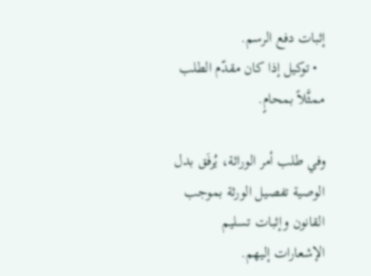إثبات دفع الرسم.
  • توكيل إذا كان مقدّم الطلب ممثَّلاً بمحامٍ.

وفي طلب أمر الوراثة، يُرفَق بدل الوصية تفصيل الورثة بموجب القانون وإثبات تسليم الإشعارات إليهم.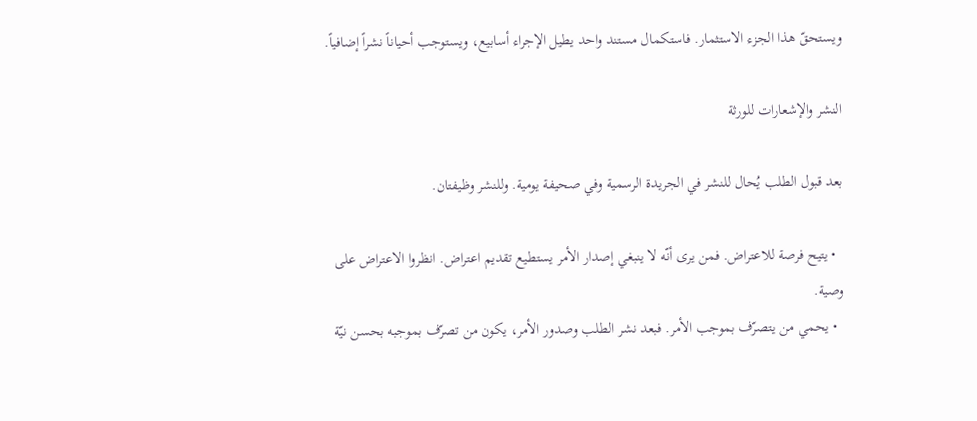ويستحقّ هذا الجزء الاستثمار. فاستكمال مستند واحد يطيل الإجراء أسابيع، ويستوجب أحياناً نشراً إضافياً.

النشر والإشعارات للورثة

بعد قبول الطلب يُحال للنشر في الجريدة الرسمية وفي صحيفة يومية. وللنشر وظيفتان.

  • يتيح فرصة للاعتراض. فمن يرى أنّه لا ينبغي إصدار الأمر يستطيع تقديم اعتراض. انظروا الاعتراض على وصية.
  • يحمي من يتصرّف بموجب الأمر. فبعد نشر الطلب وصدور الأمر، يكون من تصرّف بموجبه بحسن نيّة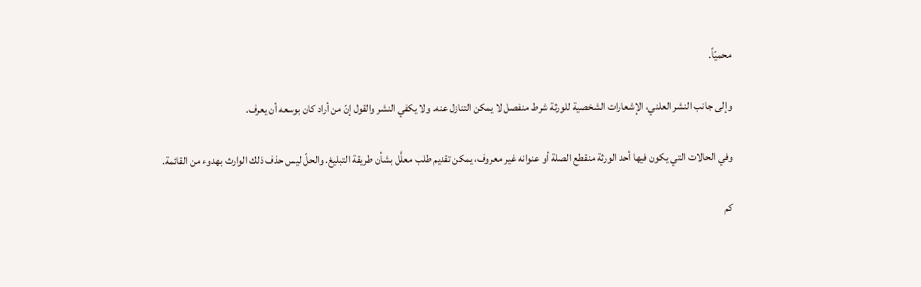محميّاً.

وإلى جانب النشر العلني، الإشعارات الشخصية للورثة شرط منفصل لا يمكن التنازل عنه. ولا يكفي النشر والقول إنّ من أراد كان بوسعه أن يعرف.

وفي الحالات التي يكون فيها أحد الورثة منقطع الصلة أو عنوانه غير معروف، يمكن تقديم طلب معلَّل بشأن طريقة التبليغ. والحلّ ليس حذف ذلك الوارث بهدوء من القائمة.

كم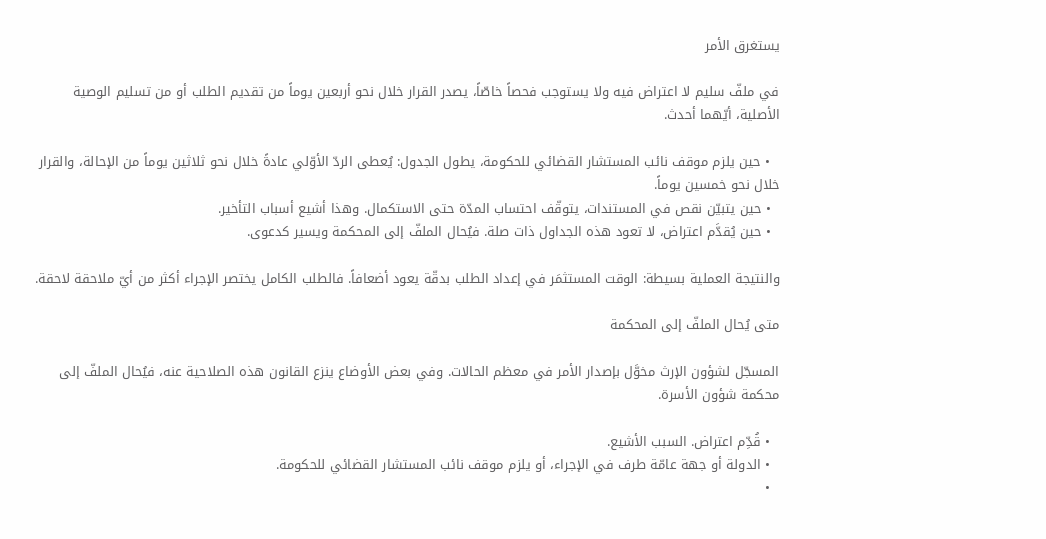يستغرق الأمر

في ملفّ سليم لا اعتراض فيه ولا يستوجب فحصاً خاصّاً، يصدر القرار خلال نحو أربعين يوماً من تقديم الطلب أو من تسليم الوصية الأصلية، أيّهما أحدث.

  • حين يلزم موقف نائب المستشار القضائي للحكومة، يطول الجدول: يُعطى الردّ الأوّلي عادةً خلال نحو ثلاثين يوماً من الإحالة، والقرار خلال نحو خمسين يوماً.
  • حين يتبيّن نقص في المستندات، يتوقّف احتساب المدّة حتى الاستكمال. وهذا أشيع أسباب التأخير.
  • حين يُقدَّم اعتراض، لا تعود هذه الجداول ذات صلة. فيُحال الملفّ إلى المحكمة ويسير كدعوى.

والنتيجة العملية بسيطة: الوقت المستثمَر في إعداد الطلب بدقّة يعود أضعافاً. فالطلب الكامل يختصر الإجراء أكثر من أيّ ملاحقة لاحقة.

متى يُحال الملفّ إلى المحكمة

المسجّل لشؤون الإرث مخوَّل بإصدار الأمر في معظم الحالات. وفي بعض الأوضاع ينزع القانون هذه الصلاحية عنه، فيُحال الملفّ إلى محكمة شؤون الأسرة.

  • قُدِّم اعتراض. السبب الأشيع.
  • الدولة أو جهة عامّة طرف في الإجراء، أو يلزم موقف نائب المستشار القضائي للحكومة.
  •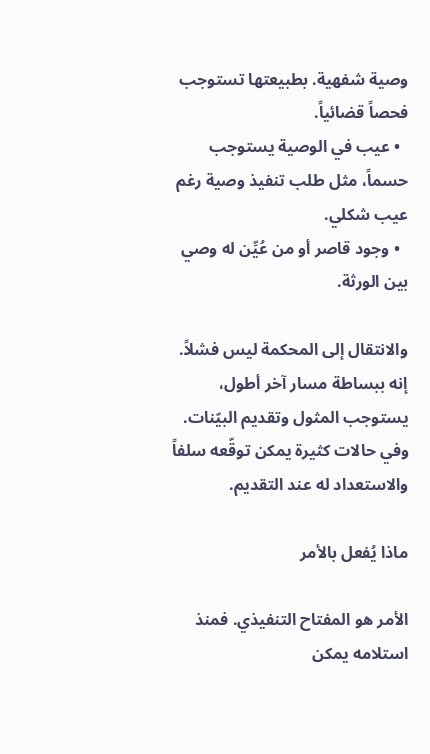وصية شفهية. بطبيعتها تستوجب فحصاً قضائياً.
  • عيب في الوصية يستوجب حسماً، مثل طلب تنفيذ وصية رغم عيب شكلي.
  • وجود قاصر أو من عُيِّن له وصي بين الورثة.

والانتقال إلى المحكمة ليس فشلاً. إنه ببساطة مسار آخر أطول، يستوجب المثول وتقديم البيّنات. وفي حالات كثيرة يمكن توقّعه سلفاً والاستعداد له عند التقديم.

ماذا يُفعل بالأمر

الأمر هو المفتاح التنفيذي. فمنذ استلامه يمكن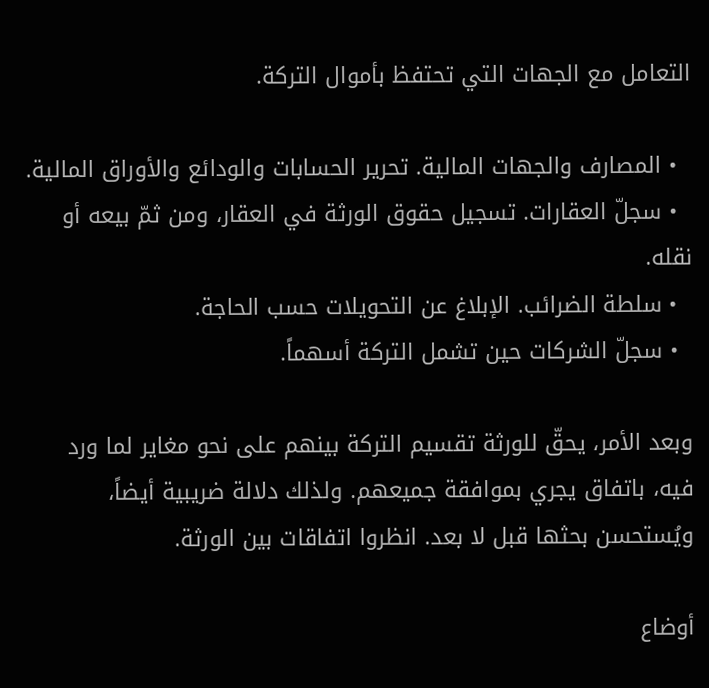التعامل مع الجهات التي تحتفظ بأموال التركة.

  • المصارف والجهات المالية. تحرير الحسابات والودائع والأوراق المالية.
  • سجلّ العقارات. تسجيل حقوق الورثة في العقار، ومن ثمّ بيعه أو نقله.
  • سلطة الضرائب. الإبلاغ عن التحويلات حسب الحاجة.
  • سجلّ الشركات حين تشمل التركة أسهماً.

وبعد الأمر، يحقّ للورثة تقسيم التركة بينهم على نحو مغاير لما ورد فيه، باتفاق يجري بموافقة جميعهم. ولذلك دلالة ضريبية أيضاً، ويُستحسن بحثها قبل لا بعد. انظروا اتفاقات بين الورثة.

أوضاع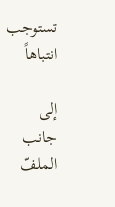تستوجب انتباهاً

إلى جانب الملفّ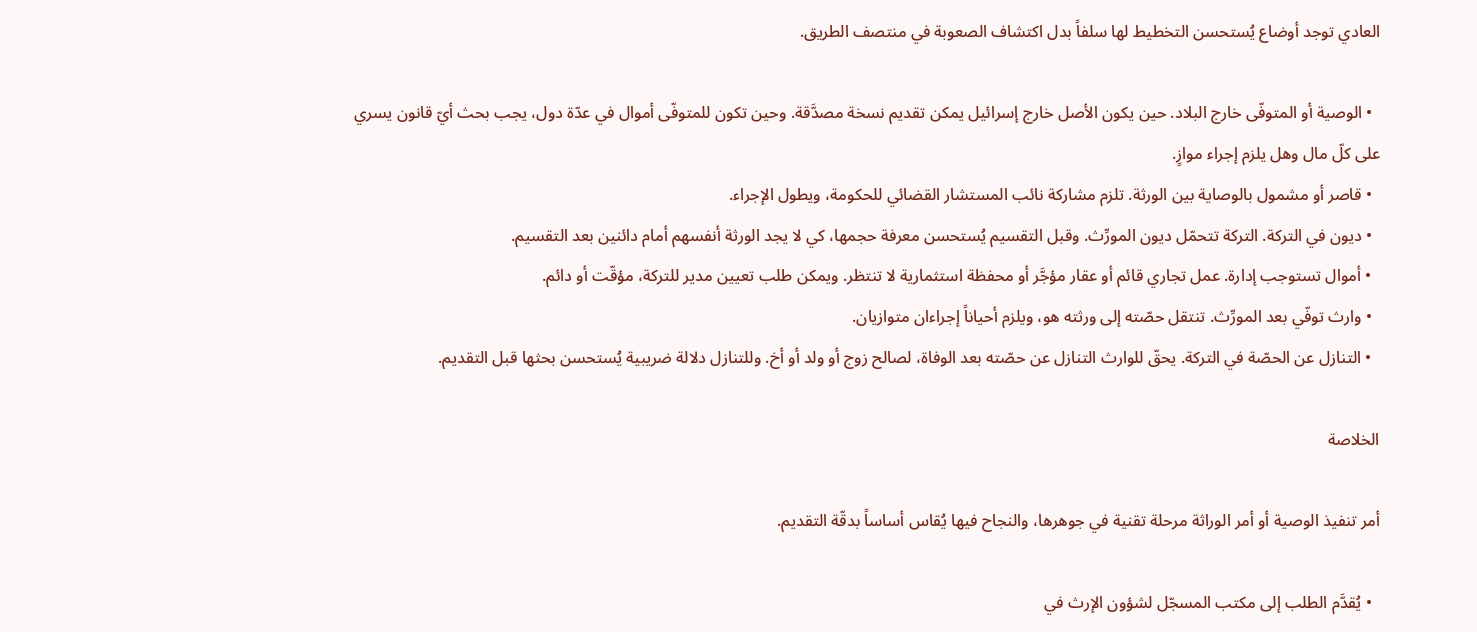العادي توجد أوضاع يُستحسن التخطيط لها سلفاً بدل اكتشاف الصعوبة في منتصف الطريق.

  • الوصية أو المتوفّى خارج البلاد. حين يكون الأصل خارج إسرائيل يمكن تقديم نسخة مصدَّقة. وحين تكون للمتوفّى أموال في عدّة دول، يجب بحث أيّ قانون يسري على كلّ مال وهل يلزم إجراء موازٍ.
  • قاصر أو مشمول بالوصاية بين الورثة. تلزم مشاركة نائب المستشار القضائي للحكومة، ويطول الإجراء.
  • ديون في التركة. التركة تتحمّل ديون المورِّث. وقبل التقسيم يُستحسن معرفة حجمها، كي لا يجد الورثة أنفسهم أمام دائنين بعد التقسيم.
  • أموال تستوجب إدارة. عمل تجاري قائم أو عقار مؤجَّر أو محفظة استثمارية لا تنتظر. ويمكن طلب تعيين مدير للتركة، مؤقّت أو دائم.
  • وارث توفّي بعد المورِّث. تنتقل حصّته إلى ورثته هو، ويلزم أحياناً إجراءان متوازيان.
  • التنازل عن الحصّة في التركة. يحقّ للوارث التنازل عن حصّته بعد الوفاة، لصالح زوج أو ولد أو أخ. وللتنازل دلالة ضريبية يُستحسن بحثها قبل التقديم.

الخلاصة

أمر تنفيذ الوصية أو أمر الوراثة مرحلة تقنية في جوهرها، والنجاح فيها يُقاس أساساً بدقّة التقديم.

  • يُقدَّم الطلب إلى مكتب المسجّل لشؤون الإرث في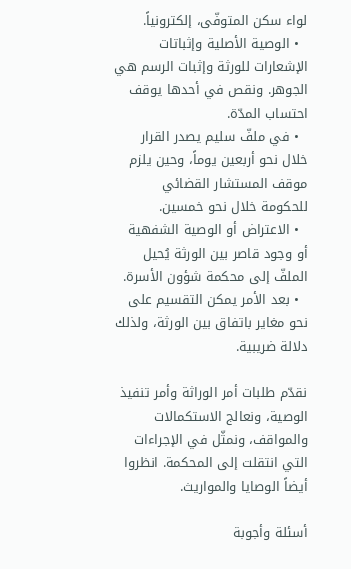لواء سكن المتوفّى، إلكترونياً.
  • الوصية الأصلية وإثباتات الإشعارات للورثة وإثبات الرسم هي الجوهر. ونقص في أحدها يوقف احتساب المدّة.
  • في ملفّ سليم يصدر القرار خلال نحو أربعين يوماً، وحين يلزم موقف المستشار القضائي للحكومة خلال نحو خمسين.
  • الاعتراض أو الوصية الشفهية أو وجود قاصر بين الورثة يُحيل الملفّ إلى محكمة شؤون الأسرة.
  • بعد الأمر يمكن التقسيم على نحو مغاير باتفاق بين الورثة، ولذلك دلالة ضريبية.

نقدّم طلبات أمر الوراثة وأمر تنفيذ الوصية، ونعالج الاستكمالات والمواقف، ونمثّل في الإجراءات التي انتقلت إلى المحكمة. انظروا أيضاً الوصايا والمواريث.

أسئلة وأجوبة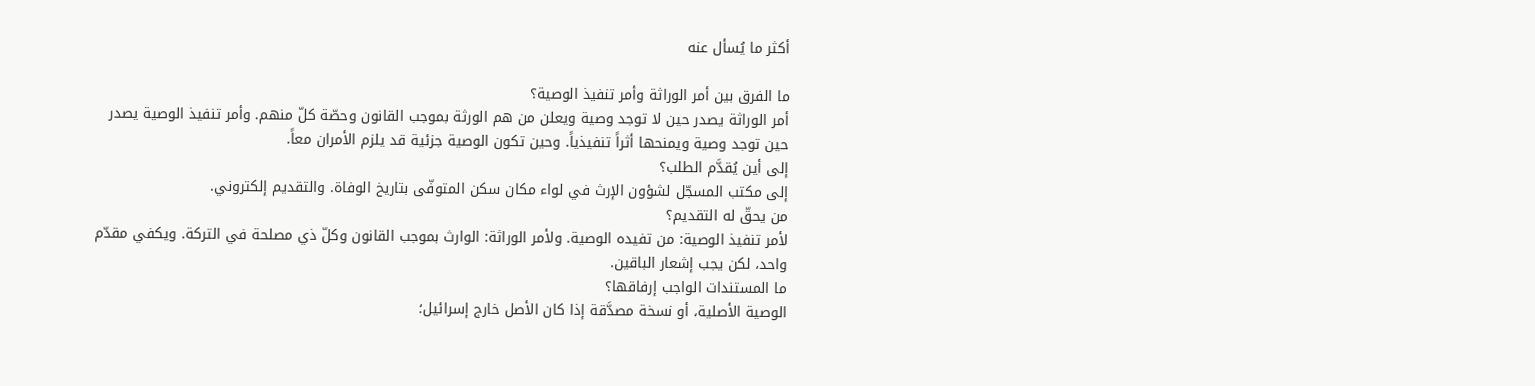أكثر ما يُسأل عنه

ما الفرق بين أمر الوراثة وأمر تنفيذ الوصية؟
أمر الوراثة يصدر حين لا توجد وصية ويعلن من هم الورثة بموجب القانون وحصّة كلّ منهم. وأمر تنفيذ الوصية يصدر حين توجد وصية ويمنحها أثراً تنفيذياً. وحين تكون الوصية جزئية قد يلزم الأمران معاً.
إلى أين يُقدَّم الطلب؟
إلى مكتب المسجّل لشؤون الإرث في لواء مكان سكن المتوفّى بتاريخ الوفاة. والتقديم إلكتروني.
من يحقّ له التقديم؟
لأمر تنفيذ الوصية: من تفيده الوصية. ولأمر الوراثة: الوارث بموجب القانون وكلّ ذي مصلحة في التركة. ويكفي مقدّم واحد، لكن يجب إشعار الباقين.
ما المستندات الواجب إرفاقها؟
الوصية الأصلية، أو نسخة مصدَّقة إذا كان الأصل خارج إسرائيل؛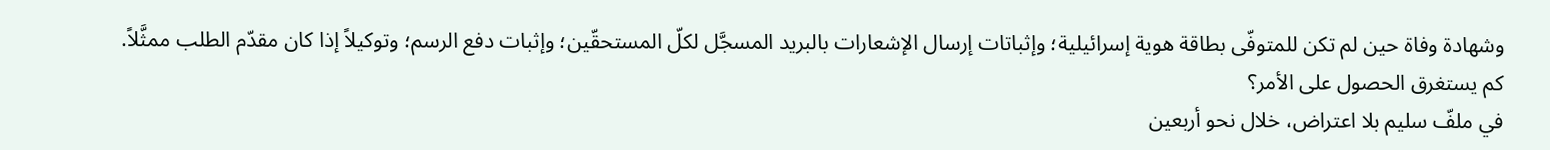وشهادة وفاة حين لم تكن للمتوفّى بطاقة هوية إسرائيلية؛ وإثباتات إرسال الإشعارات بالبريد المسجَّل لكلّ المستحقّين؛ وإثبات دفع الرسم؛ وتوكيلاً إذا كان مقدّم الطلب ممثَّلاً.
كم يستغرق الحصول على الأمر؟
في ملفّ سليم بلا اعتراض، خلال نحو أربعين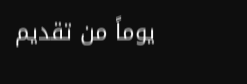يوماً من تقديم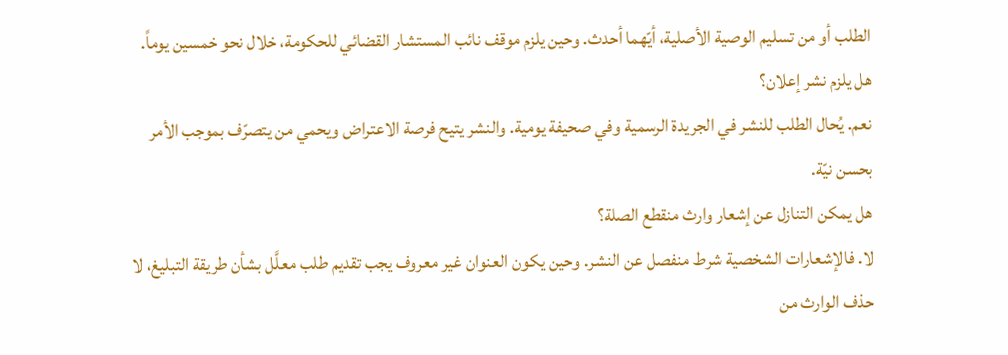الطلب أو من تسليم الوصية الأصلية، أيّهما أحدث. وحين يلزم موقف نائب المستشار القضائي للحكومة، خلال نحو خمسين يوماً.
هل يلزم نشر إعلان؟
نعم. يُحال الطلب للنشر في الجريدة الرسمية وفي صحيفة يومية. والنشر يتيح فرصة الاعتراض ويحمي من يتصرّف بموجب الأمر بحسن نيّة.
هل يمكن التنازل عن إشعار وارث منقطع الصلة؟
لا. فالإشعارات الشخصية شرط منفصل عن النشر. وحين يكون العنوان غير معروف يجب تقديم طلب معلَّل بشأن طريقة التبليغ، لا حذف الوارث من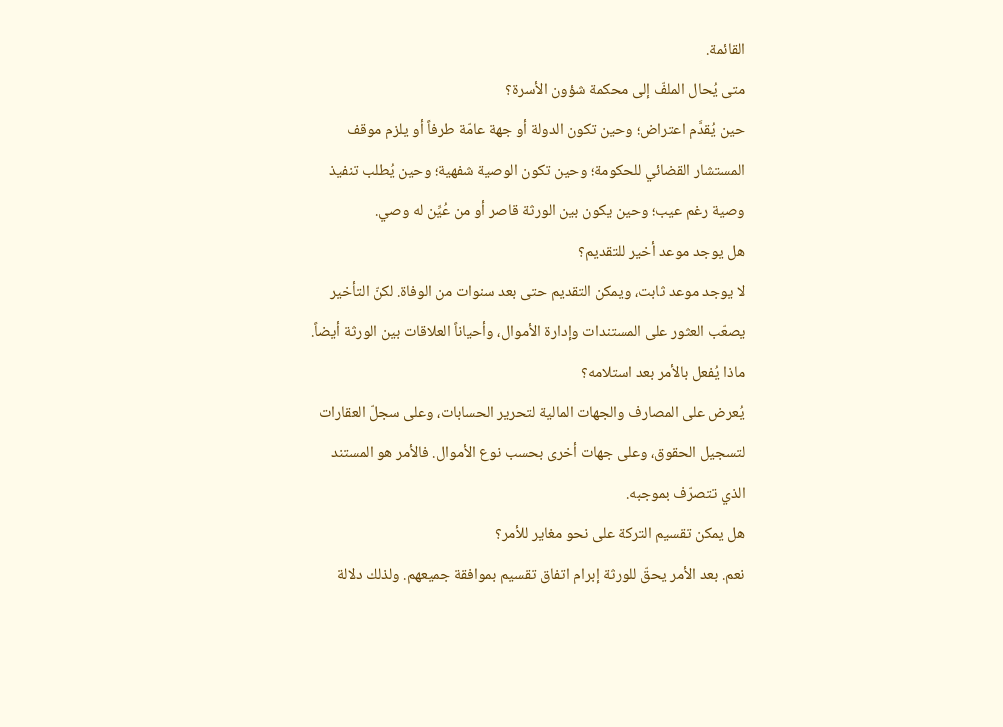القائمة.
متى يُحال الملفّ إلى محكمة شؤون الأسرة؟
حين يُقدَّم اعتراض؛ وحين تكون الدولة أو جهة عامّة طرفاً أو يلزم موقف المستشار القضائي للحكومة؛ وحين تكون الوصية شفهية؛ وحين يُطلب تنفيذ وصية رغم عيب؛ وحين يكون بين الورثة قاصر أو من عُيِّن له وصي.
هل يوجد موعد أخير للتقديم؟
لا يوجد موعد ثابت، ويمكن التقديم حتى بعد سنوات من الوفاة. لكنّ التأخير يصعّب العثور على المستندات وإدارة الأموال، وأحياناً العلاقات بين الورثة أيضاً.
ماذا يُفعل بالأمر بعد استلامه؟
يُعرض على المصارف والجهات المالية لتحرير الحسابات، وعلى سجلّ العقارات لتسجيل الحقوق، وعلى جهات أخرى بحسب نوع الأموال. فالأمر هو المستند الذي تتصرّف بموجبه.
هل يمكن تقسيم التركة على نحو مغاير للأمر؟
نعم. بعد الأمر يحقّ للورثة إبرام اتفاق تقسيم بموافقة جميعهم. ولذلك دلالة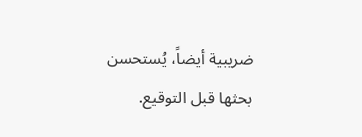ضريبية أيضاً، يُستحسن بحثها قبل التوقيع.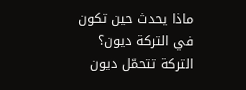ماذا يحدث حين تكون في التركة ديون؟
التركة تتحمّل ديون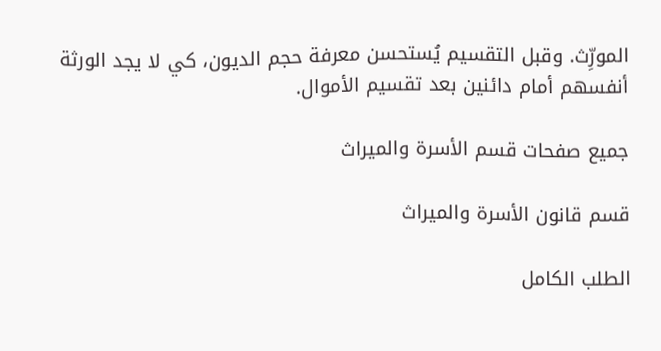المورِّث. وقبل التقسيم يُستحسن معرفة حجم الديون، كي لا يجد الورثة أنفسهم أمام دائنين بعد تقسيم الأموال.

جميع صفحات قسم الأسرة والميراث

قسم قانون الأسرة والميراث

الطلب الكامل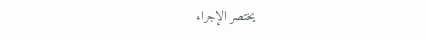يختصر الإجراء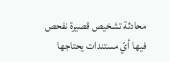محادثة تشخيص قصيرة نفحص فيها أيّ مستندات يحتاجها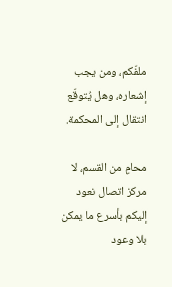ملفّكم، ومن يجب إشعاره، وهل يُتوقّع انتقال إلى المحكمة.

محامٍ من القسم، لا مركز اتصال نعود إليكم بأسرع ما يمكن بلا وعود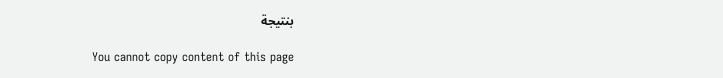بنتيجة

You cannot copy content of this page